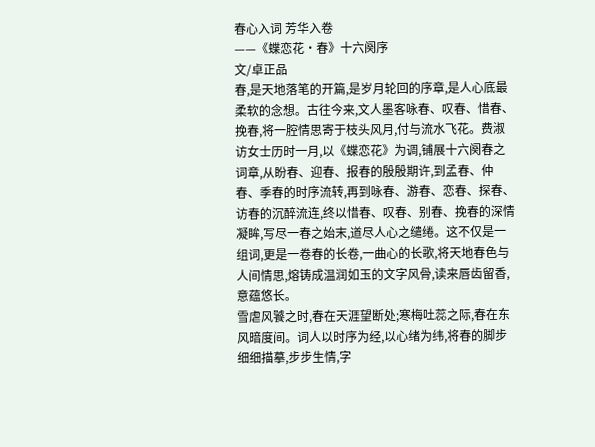春心入词 芳华入卷
——《蝶恋花·春》十六阕序
文/卓正品
春,是天地落笔的开篇,是岁月轮回的序章,是人心底最柔软的念想。古往今来,文人墨客咏春、叹春、惜春、挽春,将一腔情思寄于枝头风月,付与流水飞花。费淑访女士历时一月,以《蝶恋花》为调,铺展十六阕春之词章,从盼春、迎春、报春的殷殷期许,到孟春、仲春、季春的时序流转,再到咏春、游春、恋春、探春、访春的沉醉流连,终以惜春、叹春、别春、挽春的深情凝眸,写尽一春之始末,道尽人心之缱绻。这不仅是一组词,更是一卷春的长卷,一曲心的长歌,将天地春色与人间情思,熔铸成温润如玉的文字风骨,读来唇齿留香,意蕴悠长。
雪虐风饕之时,春在天涯望断处;寒梅吐蕊之际,春在东风暗度间。词人以时序为经,以心绪为纬,将春的脚步细细描摹,步步生情,字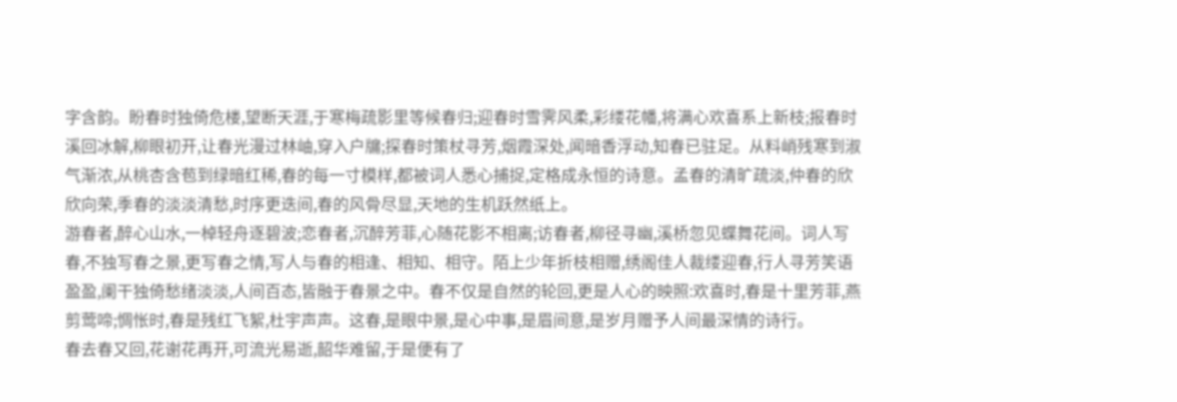字含韵。盼春时独倚危楼,望断天涯,于寒梅疏影里等候春归;迎春时雪霁风柔,彩缕花幡,将满心欢喜系上新枝;报春时溪回冰解,柳眼初开,让春光漫过林岫,穿入户牖;探春时策杖寻芳,烟霞深处,闻暗香浮动,知春已驻足。从料峭残寒到淑气渐浓,从桃杏含苞到绿暗红稀,春的每一寸模样,都被词人悉心捕捉,定格成永恒的诗意。孟春的清旷疏淡,仲春的欣欣向荣,季春的淡淡清愁,时序更迭间,春的风骨尽显,天地的生机跃然纸上。
游春者,醉心山水,一棹轻舟逐碧波;恋春者,沉醉芳菲,心随花影不相离;访春者,柳径寻幽,溪桥忽见蝶舞花间。词人写春,不独写春之景,更写春之情,写人与春的相逢、相知、相守。陌上少年折枝相赠,绣阁佳人裁缕迎春,行人寻芳笑语盈盈,阑干独倚愁绪淡淡,人间百态,皆融于春景之中。春不仅是自然的轮回,更是人心的映照:欢喜时,春是十里芳菲,燕剪莺啼;惆怅时,春是残红飞絮,杜宇声声。这春,是眼中景,是心中事,是眉间意,是岁月赠予人间最深情的诗行。
春去春又回,花谢花再开,可流光易逝,韶华难留,于是便有了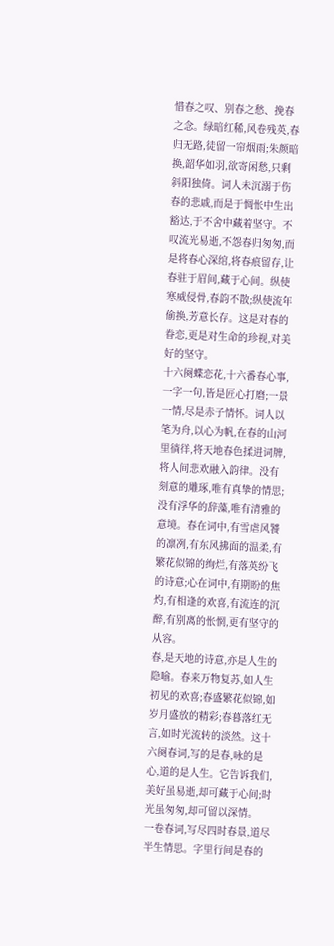惜春之叹、别春之愁、挽春之念。绿暗红稀,风卷残英,春归无路,徒留一帘烟雨;朱颜暗换,韶华如羽,欲寄闲愁,只剩斜阳独倚。词人未沉溺于伤春的悲戚,而是于惆怅中生出豁达,于不舍中藏着坚守。不叹流光易逝,不怨春归匆匆,而是将春心深绾,将春痕留存,让春驻于眉间,藏于心间。纵使寒威侵骨,春韵不散;纵使流年偷换,芳意长存。这是对春的眷恋,更是对生命的珍视,对美好的坚守。
十六阕蝶恋花,十六番春心事,一字一句,皆是匠心打磨;一景一情,尽是赤子情怀。词人以笔为舟,以心为帆,在春的山河里徜徉,将天地春色揉进词牌,将人间悲欢融入韵律。没有刻意的雕琢,唯有真挚的情思;没有浮华的辞藻,唯有清雅的意境。春在词中,有雪虐风饕的凛冽,有东风拂面的温柔,有繁花似锦的绚烂,有落英纷飞的诗意;心在词中,有期盼的焦灼,有相逢的欢喜,有流连的沉醉,有别离的怅惘,更有坚守的从容。
春,是天地的诗意,亦是人生的隐喻。春来万物复苏,如人生初见的欢喜;春盛繁花似锦,如岁月盛放的精彩;春暮落红无言,如时光流转的淡然。这十六阕春词,写的是春,咏的是心,道的是人生。它告诉我们,美好虽易逝,却可藏于心间;时光虽匆匆,却可留以深情。
一卷春词,写尽四时春景,道尽半生情思。字里行间是春的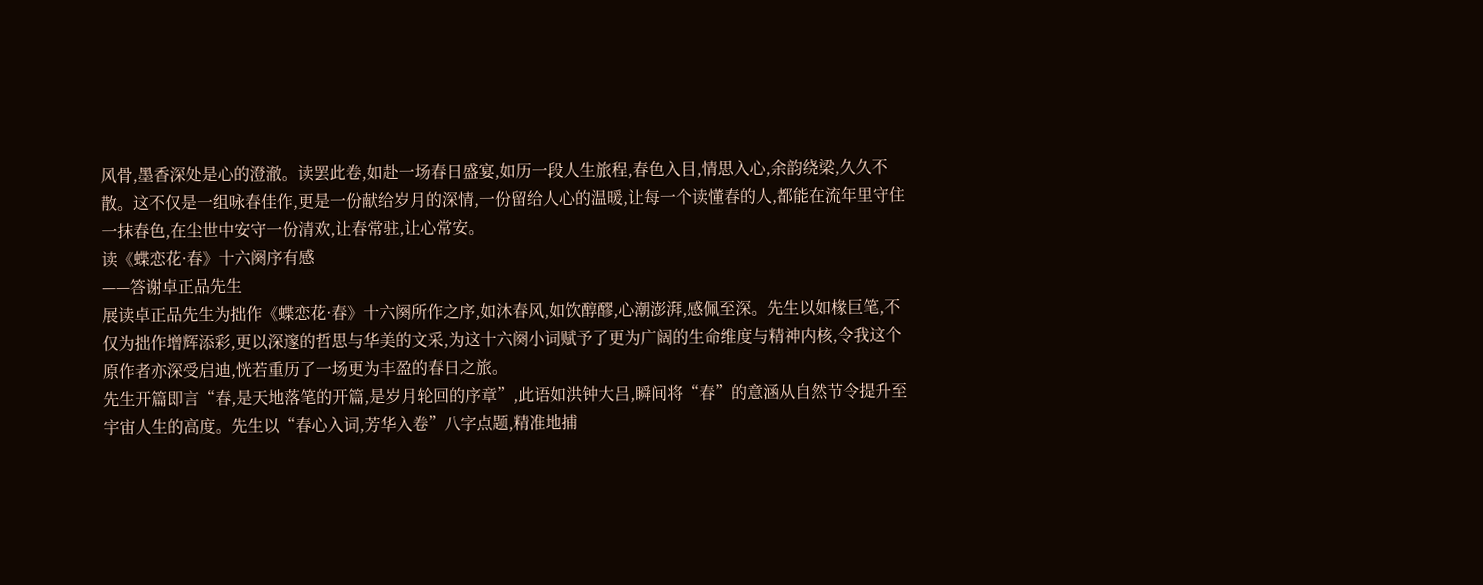风骨,墨香深处是心的澄澈。读罢此卷,如赴一场春日盛宴,如历一段人生旅程,春色入目,情思入心,余韵绕梁,久久不散。这不仅是一组咏春佳作,更是一份献给岁月的深情,一份留给人心的温暖,让每一个读懂春的人,都能在流年里守住一抹春色,在尘世中安守一份清欢,让春常驻,让心常安。
读《蝶恋花·春》十六阕序有感
——答谢卓正品先生
展读卓正品先生为拙作《蝶恋花·春》十六阕所作之序,如沐春风,如饮醇醪,心潮澎湃,感佩至深。先生以如椽巨笔,不仅为拙作增辉添彩,更以深邃的哲思与华美的文采,为这十六阕小词赋予了更为广阔的生命维度与精神内核,令我这个原作者亦深受启迪,恍若重历了一场更为丰盈的春日之旅。
先生开篇即言“春,是天地落笔的开篇,是岁月轮回的序章”,此语如洪钟大吕,瞬间将“春”的意涵从自然节令提升至宇宙人生的高度。先生以“春心入词,芳华入卷”八字点题,精准地捕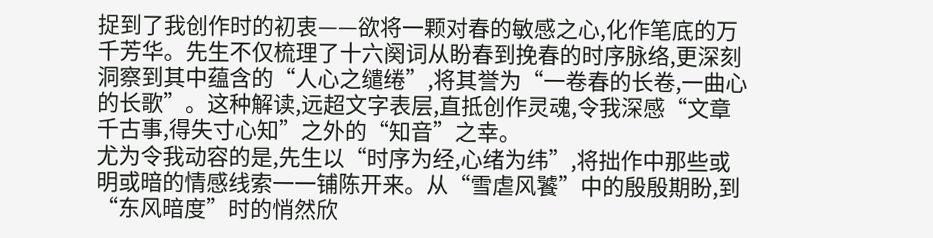捉到了我创作时的初衷——欲将一颗对春的敏感之心,化作笔底的万千芳华。先生不仅梳理了十六阕词从盼春到挽春的时序脉络,更深刻洞察到其中蕴含的“人心之缱绻”,将其誉为“一卷春的长卷,一曲心的长歌”。这种解读,远超文字表层,直抵创作灵魂,令我深感“文章千古事,得失寸心知”之外的“知音”之幸。
尤为令我动容的是,先生以“时序为经,心绪为纬”,将拙作中那些或明或暗的情感线索一一铺陈开来。从“雪虐风饕”中的殷殷期盼,到“东风暗度”时的悄然欣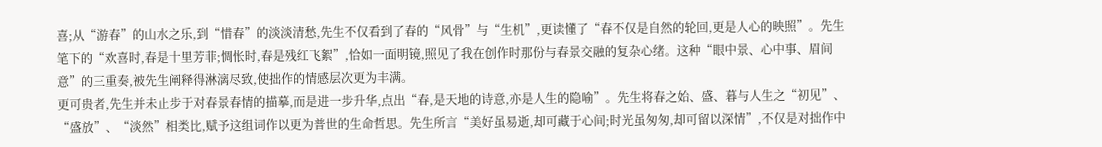喜;从“游春”的山水之乐,到“惜春”的淡淡清愁,先生不仅看到了春的“风骨”与“生机”,更读懂了“春不仅是自然的轮回,更是人心的映照”。先生笔下的“欢喜时,春是十里芳菲;惆怅时,春是残红飞絮”,恰如一面明镜,照见了我在创作时那份与春景交融的复杂心绪。这种“眼中景、心中事、眉间意”的三重奏,被先生阐释得淋漓尽致,使拙作的情感层次更为丰满。
更可贵者,先生并未止步于对春景春情的描摹,而是进一步升华,点出“春,是天地的诗意,亦是人生的隐喻”。先生将春之始、盛、暮与人生之“初见”、“盛放”、“淡然”相类比,赋予这组词作以更为普世的生命哲思。先生所言“美好虽易逝,却可藏于心间;时光虽匆匆,却可留以深情”,不仅是对拙作中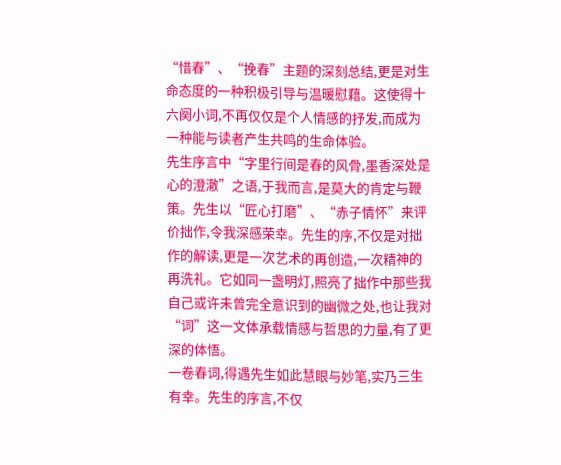“惜春”、“挽春”主题的深刻总结,更是对生命态度的一种积极引导与温暖慰藉。这使得十六阕小词,不再仅仅是个人情感的抒发,而成为一种能与读者产生共鸣的生命体验。
先生序言中“字里行间是春的风骨,墨香深处是心的澄澈”之语,于我而言,是莫大的肯定与鞭策。先生以“匠心打磨”、“赤子情怀”来评价拙作,令我深感荣幸。先生的序,不仅是对拙作的解读,更是一次艺术的再创造,一次精神的再洗礼。它如同一盏明灯,照亮了拙作中那些我自己或许未曾完全意识到的幽微之处,也让我对“词”这一文体承载情感与哲思的力量,有了更深的体悟。
一卷春词,得遇先生如此慧眼与妙笔,实乃三生有幸。先生的序言,不仅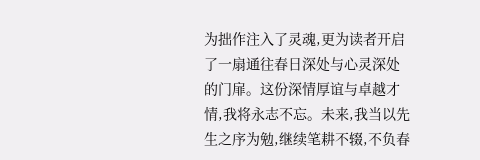为拙作注入了灵魂,更为读者开启了一扇通往春日深处与心灵深处的门扉。这份深情厚谊与卓越才情,我将永志不忘。未来,我当以先生之序为勉,继续笔耕不辍,不负春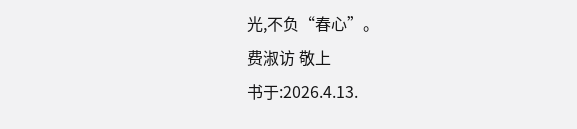光,不负“春心”。
费淑访 敬上
书于:2026.4.13.